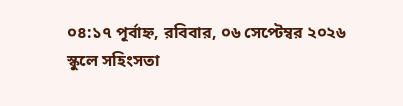০৪:১৭ পূর্বাহ্ন, রবিবার, ০৬ সেপ্টেম্বর ২০২৬
স্কুলে সহিংসতা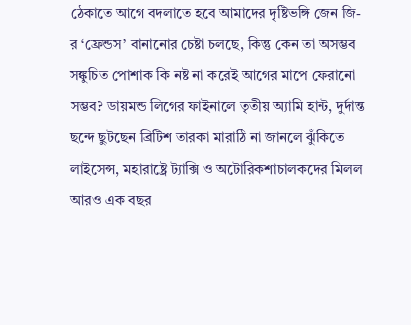ঠেকাতে আগে বদলাতে হবে আমাদের দৃষ্টিভঙ্গি জেন জি-র ‘ফ্রেন্ডস’ বানানোর চেষ্টা চলছে, কিন্তু কেন তা অসম্ভব সঙ্কুচিত পোশাক কি নষ্ট না করেই আগের মাপে ফেরানো সম্ভব? ডায়মন্ড লিগের ফাইনালে তৃতীয় অ্যামি হান্ট, দুর্দান্ত ছন্দে ছুটছেন ব্রিটিশ তারকা মারাঠি না জানলে ঝুঁকিতে লাইসেন্স, মহারাষ্ট্রে ট্যাক্সি ও অটোরিকশাচালকদের মিলল আরও এক বছর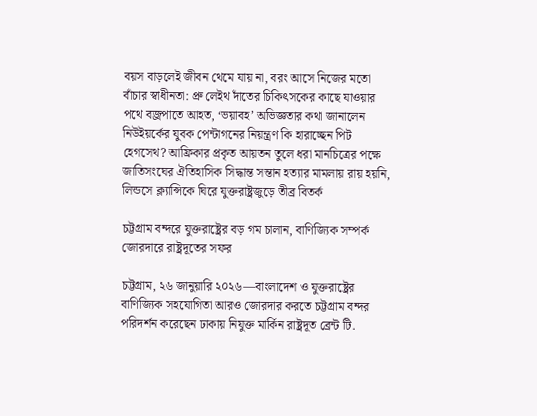বয়স বাড়লেই জীবন থেমে যায় না, বরং আসে নিজের মতো বাঁচার স্বাধীনতা: প্রু লেইথ দাঁতের চিকিৎসকের কাছে যাওয়ার পথে বজ্রপাতে আহত, ‘ভয়াবহ’ অভিজ্ঞতার কথা জানালেন নিউইয়র্কের যুবক পেন্টাগনের নিয়ন্ত্রণ কি হারাচ্ছেন পিট হেগসেথ? আফ্রিকার প্রকৃত আয়তন তুলে ধরা মানচিত্রের পক্ষে জাতিসংঘের ঐতিহাসিক সিদ্ধান্ত সন্তান হত্যার মামলায় রায় হয়নি, লিন্ডসে ক্ল্যান্সিকে ঘিরে যুক্তরাষ্ট্রজুড়ে তীব্র বিতর্ক

চট্টগ্রাম বন্দরে যুক্তরাষ্ট্রের বড় গম চালান, বাণিজ্যিক সম্পর্ক জোরদারে রাষ্ট্রদূতের সফর

চট্টগ্রাম, ২৬ জানুয়ারি ২০২৬—বাংলাদেশ ও যুক্তরাষ্ট্রের বাণিজ্যিক সহযোগিতা আরও জোরদার করতে চট্টগ্রাম বন্দর পরিদর্শন করেছেন ঢাকায় নিযুক্ত মার্কিন রাষ্ট্রদূত ব্রেন্ট টি.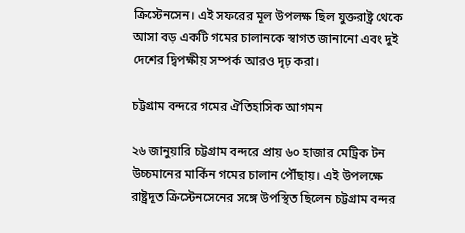ক্রিস্টেনসেন। এই সফরের মূল উপলক্ষ ছিল যুক্তরাষ্ট্র থেকে আসা বড় একটি গমের চালানকে স্বাগত জানানো এবং দুই দেশের দ্বিপক্ষীয় সম্পর্ক আরও দৃঢ় করা।

চট্টগ্রাম বন্দরে গমের ঐতিহাসিক আগমন

২৬ জানুয়ারি চট্টগ্রাম বন্দরে প্রায় ৬০ হাজার মেট্রিক টন উচ্চমানের মার্কিন গমের চালান পৌঁছায়। এই উপলক্ষে রাষ্ট্রদূত ক্রিস্টেনসেনের সঙ্গে উপস্থিত ছিলেন চট্টগ্রাম বন্দর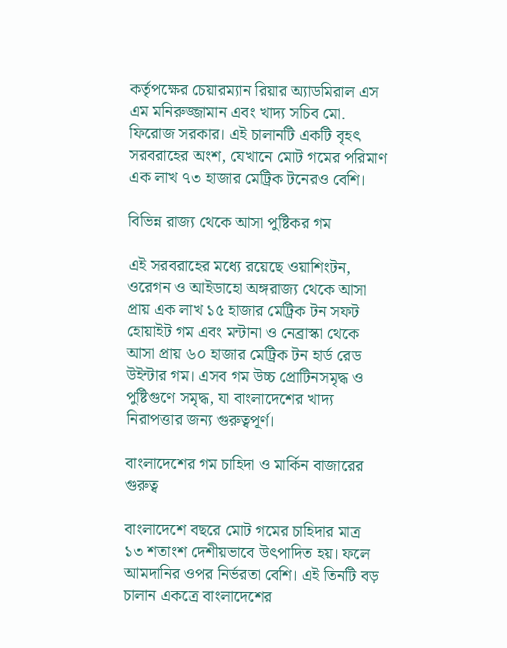কর্তৃপক্ষের চেয়ারম্যান রিয়ার অ্যাডমিরাল এস এম মনিরুজ্জামান এবং খাদ্য সচিব মো. ফিরোজ সরকার। এই চালানটি একটি বৃহৎ সরবরাহের অংশ, যেখানে মোট গমের পরিমাণ এক লাখ ৭৩ হাজার মেট্রিক টনেরও বেশি।

বিভিন্ন রাজ্য থেকে আসা পুষ্টিকর গম

এই সরবরাহের মধ্যে রয়েছে ওয়াশিংটন, ওরেগন ও আইডাহো অঙ্গরাজ্য থেকে আসা প্রায় এক লাখ ১৫ হাজার মেট্রিক টন সফট হোয়াইট গম এবং মন্টানা ও নেব্রাস্কা থেকে আসা প্রায় ৬০ হাজার মেট্রিক টন হার্ড রেড উইন্টার গম। এসব গম উচ্চ প্রোটিনসমৃদ্ধ ও পুষ্টিগুণে সমৃদ্ধ, যা বাংলাদেশের খাদ্য নিরাপত্তার জন্য গুরুত্বপূর্ণ।

বাংলাদেশের গম চাহিদা ও মার্কিন বাজারের গুরুত্ব

বাংলাদেশে বছরে মোট গমের চাহিদার মাত্র ১৩ শতাংশ দেশীয়ভাবে উৎপাদিত হয়। ফলে আমদানির ওপর নির্ভরতা বেশি। এই তিনটি বড় চালান একত্রে বাংলাদেশের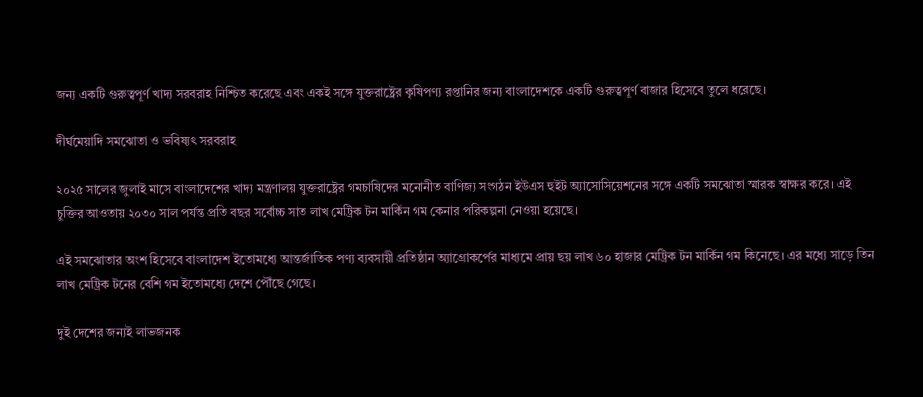জন্য একটি গুরুত্বপূর্ণ খাদ্য সরবরাহ নিশ্চিত করেছে এবং একই সঙ্গে যুক্তরাষ্ট্রের কৃষিপণ্য রপ্তানির জন্য বাংলাদেশকে একটি গুরুত্বপূর্ণ বাজার হিসেবে তুলে ধরেছে।

দীর্ঘমেয়াদি সমঝোতা ও ভবিষ্যৎ সরবরাহ

২০২৫ সালের জুলাই মাসে বাংলাদেশের খাদ্য মন্ত্রণালয় যুক্তরাষ্ট্রের গমচাষিদের মনোনীত বাণিজ্য সংগঠন ইউএস হুইট অ্যাসোসিয়েশনের সঙ্গে একটি সমঝোতা স্মারক স্বাক্ষর করে। এই চুক্তির আওতায় ২০৩০ সাল পর্যন্ত প্রতি বছর সর্বোচ্চ সাত লাখ মেট্রিক টন মার্কিন গম কেনার পরিকল্পনা নেওয়া হয়েছে।

এই সমঝোতার অংশ হিসেবে বাংলাদেশ ইতোমধ্যে আন্তর্জাতিক পণ্য ব্যবসায়ী প্রতিষ্ঠান অ্যাগ্রোকর্পের মাধ্যমে প্রায় ছয় লাখ ৬০ হাজার মেট্রিক টন মার্কিন গম কিনেছে। এর মধ্যে সাড়ে তিন লাখ মেট্রিক টনের বেশি গম ইতোমধ্যে দেশে পৌঁছে গেছে।

দুই দেশের জন্যই লাভজনক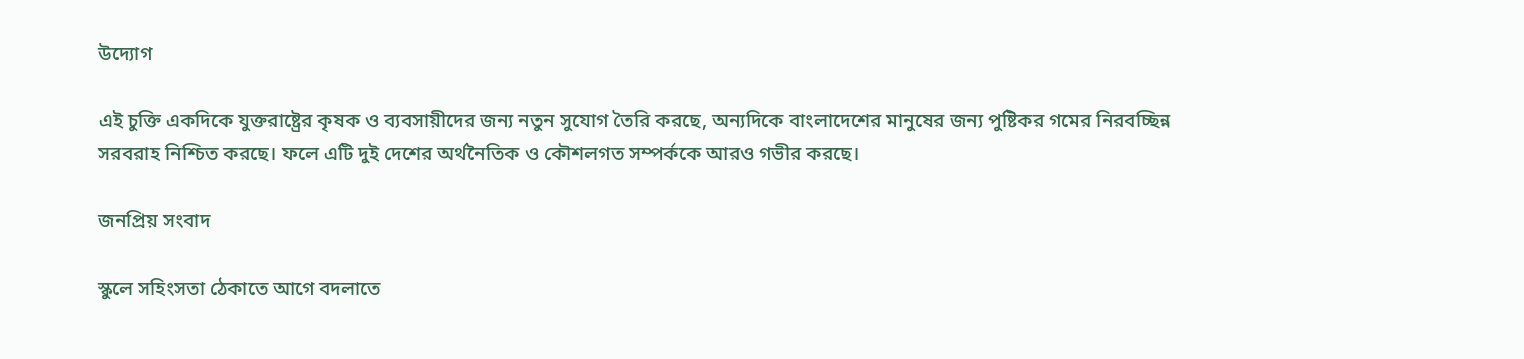উদ্যোগ

এই চুক্তি একদিকে যুক্তরাষ্ট্রের কৃষক ও ব্যবসায়ীদের জন্য নতুন সুযোগ তৈরি করছে, অন্যদিকে বাংলাদেশের মানুষের জন্য পুষ্টিকর গমের নিরবচ্ছিন্ন সরবরাহ নিশ্চিত করছে। ফলে এটি দুই দেশের অর্থনৈতিক ও কৌশলগত সম্পর্ককে আরও গভীর করছে।

জনপ্রিয় সংবাদ

স্কুলে সহিংসতা ঠেকাতে আগে বদলাতে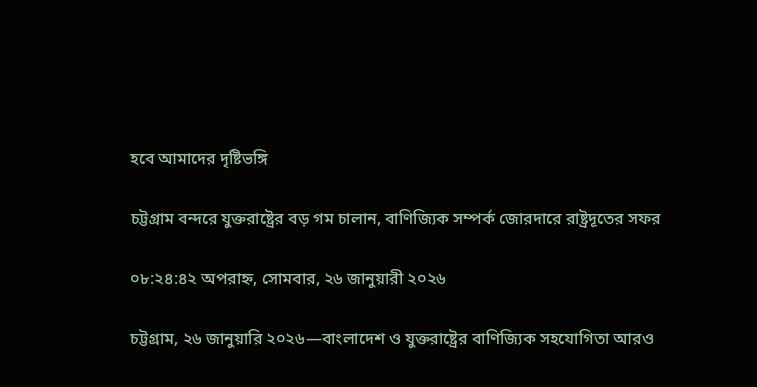হবে আমাদের দৃষ্টিভঙ্গি

চট্টগ্রাম বন্দরে যুক্তরাষ্ট্রের বড় গম চালান, বাণিজ্যিক সম্পর্ক জোরদারে রাষ্ট্রদূতের সফর

০৮:২৪:৪২ অপরাহ্ন, সোমবার, ২৬ জানুয়ারী ২০২৬

চট্টগ্রাম, ২৬ জানুয়ারি ২০২৬—বাংলাদেশ ও যুক্তরাষ্ট্রের বাণিজ্যিক সহযোগিতা আরও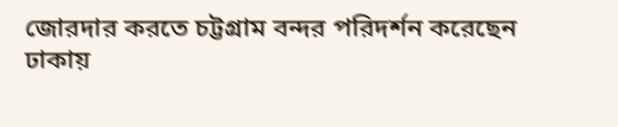জোরদার করতে চট্টগ্রাম বন্দর পরিদর্শন করেছেন ঢাকায়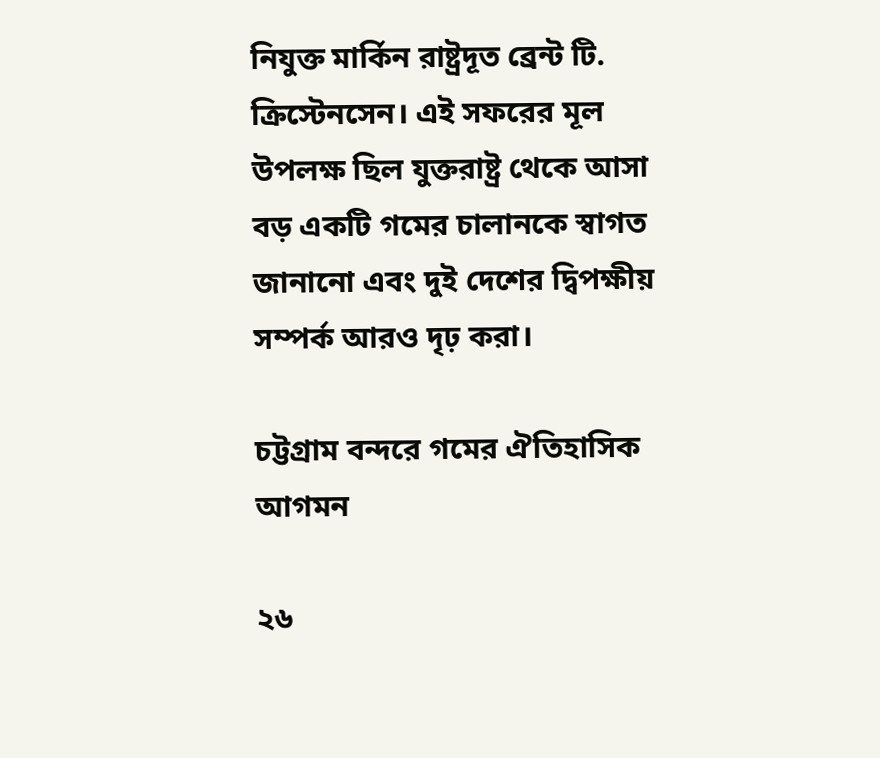নিযুক্ত মার্কিন রাষ্ট্রদূত ব্রেন্ট টি. ক্রিস্টেনসেন। এই সফরের মূল উপলক্ষ ছিল যুক্তরাষ্ট্র থেকে আসা বড় একটি গমের চালানকে স্বাগত জানানো এবং দুই দেশের দ্বিপক্ষীয় সম্পর্ক আরও দৃঢ় করা।

চট্টগ্রাম বন্দরে গমের ঐতিহাসিক আগমন

২৬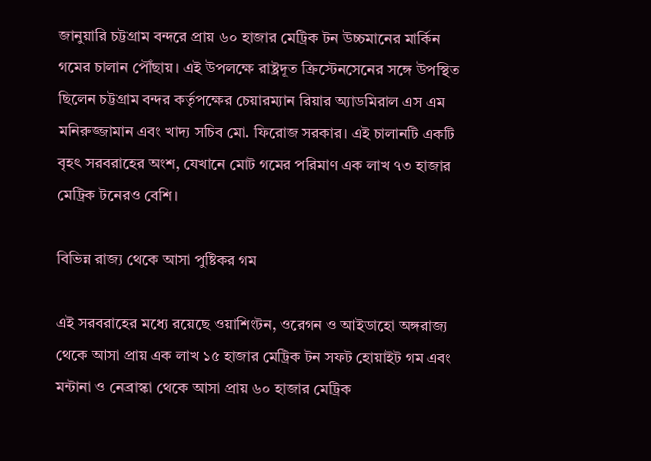জানুয়ারি চট্টগ্রাম বন্দরে প্রায় ৬০ হাজার মেট্রিক টন উচ্চমানের মার্কিন গমের চালান পৌঁছায়। এই উপলক্ষে রাষ্ট্রদূত ক্রিস্টেনসেনের সঙ্গে উপস্থিত ছিলেন চট্টগ্রাম বন্দর কর্তৃপক্ষের চেয়ারম্যান রিয়ার অ্যাডমিরাল এস এম মনিরুজ্জামান এবং খাদ্য সচিব মো. ফিরোজ সরকার। এই চালানটি একটি বৃহৎ সরবরাহের অংশ, যেখানে মোট গমের পরিমাণ এক লাখ ৭৩ হাজার মেট্রিক টনেরও বেশি।

বিভিন্ন রাজ্য থেকে আসা পুষ্টিকর গম

এই সরবরাহের মধ্যে রয়েছে ওয়াশিংটন, ওরেগন ও আইডাহো অঙ্গরাজ্য থেকে আসা প্রায় এক লাখ ১৫ হাজার মেট্রিক টন সফট হোয়াইট গম এবং মন্টানা ও নেব্রাস্কা থেকে আসা প্রায় ৬০ হাজার মেট্রিক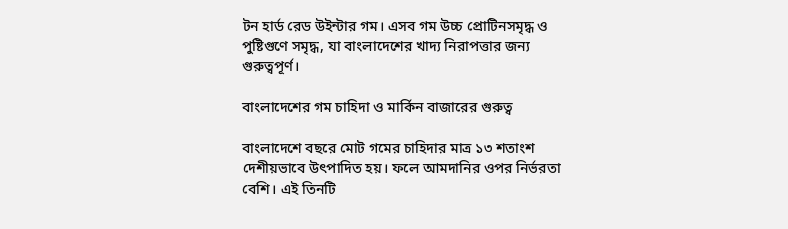টন হার্ড রেড উইন্টার গম। এসব গম উচ্চ প্রোটিনসমৃদ্ধ ও পুষ্টিগুণে সমৃদ্ধ, যা বাংলাদেশের খাদ্য নিরাপত্তার জন্য গুরুত্বপূর্ণ।

বাংলাদেশের গম চাহিদা ও মার্কিন বাজারের গুরুত্ব

বাংলাদেশে বছরে মোট গমের চাহিদার মাত্র ১৩ শতাংশ দেশীয়ভাবে উৎপাদিত হয়। ফলে আমদানির ওপর নির্ভরতা বেশি। এই তিনটি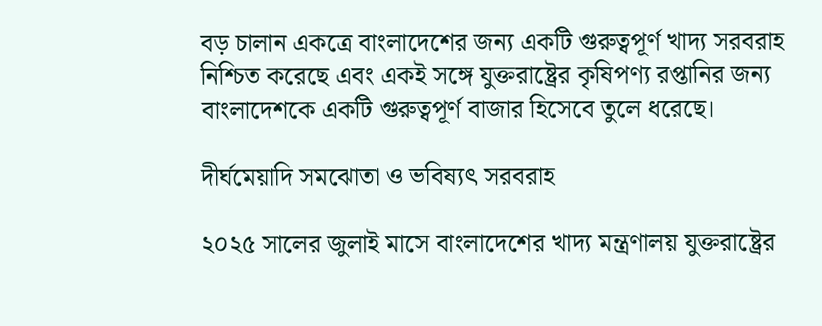বড় চালান একত্রে বাংলাদেশের জন্য একটি গুরুত্বপূর্ণ খাদ্য সরবরাহ নিশ্চিত করেছে এবং একই সঙ্গে যুক্তরাষ্ট্রের কৃষিপণ্য রপ্তানির জন্য বাংলাদেশকে একটি গুরুত্বপূর্ণ বাজার হিসেবে তুলে ধরেছে।

দীর্ঘমেয়াদি সমঝোতা ও ভবিষ্যৎ সরবরাহ

২০২৫ সালের জুলাই মাসে বাংলাদেশের খাদ্য মন্ত্রণালয় যুক্তরাষ্ট্রের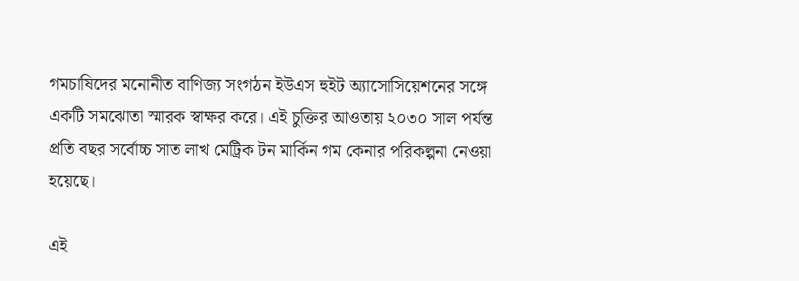গমচাষিদের মনোনীত বাণিজ্য সংগঠন ইউএস হুইট অ্যাসোসিয়েশনের সঙ্গে একটি সমঝোতা স্মারক স্বাক্ষর করে। এই চুক্তির আওতায় ২০৩০ সাল পর্যন্ত প্রতি বছর সর্বোচ্চ সাত লাখ মেট্রিক টন মার্কিন গম কেনার পরিকল্পনা নেওয়া হয়েছে।

এই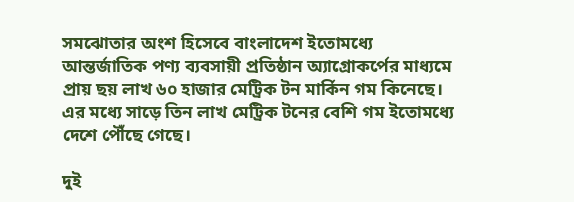সমঝোতার অংশ হিসেবে বাংলাদেশ ইতোমধ্যে আন্তর্জাতিক পণ্য ব্যবসায়ী প্রতিষ্ঠান অ্যাগ্রোকর্পের মাধ্যমে প্রায় ছয় লাখ ৬০ হাজার মেট্রিক টন মার্কিন গম কিনেছে। এর মধ্যে সাড়ে তিন লাখ মেট্রিক টনের বেশি গম ইতোমধ্যে দেশে পৌঁছে গেছে।

দুই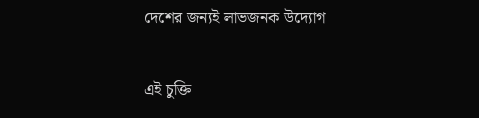দেশের জন্যই লাভজনক উদ্যোগ

এই চুক্তি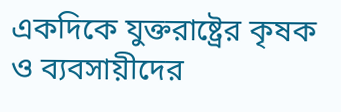একদিকে যুক্তরাষ্ট্রের কৃষক ও ব্যবসায়ীদের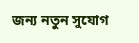জন্য নতুন সুযোগ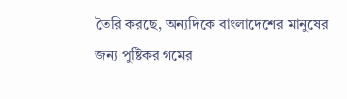তৈরি করছে, অন্যদিকে বাংলাদেশের মানুষের জন্য পুষ্টিকর গমের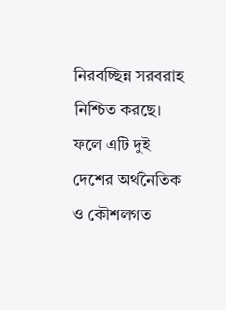নিরবচ্ছিন্ন সরবরাহ নিশ্চিত করছে। ফলে এটি দুই দেশের অর্থনৈতিক ও কৌশলগত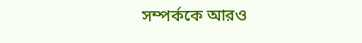সম্পর্ককে আরও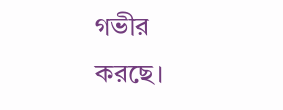গভীর করছে।